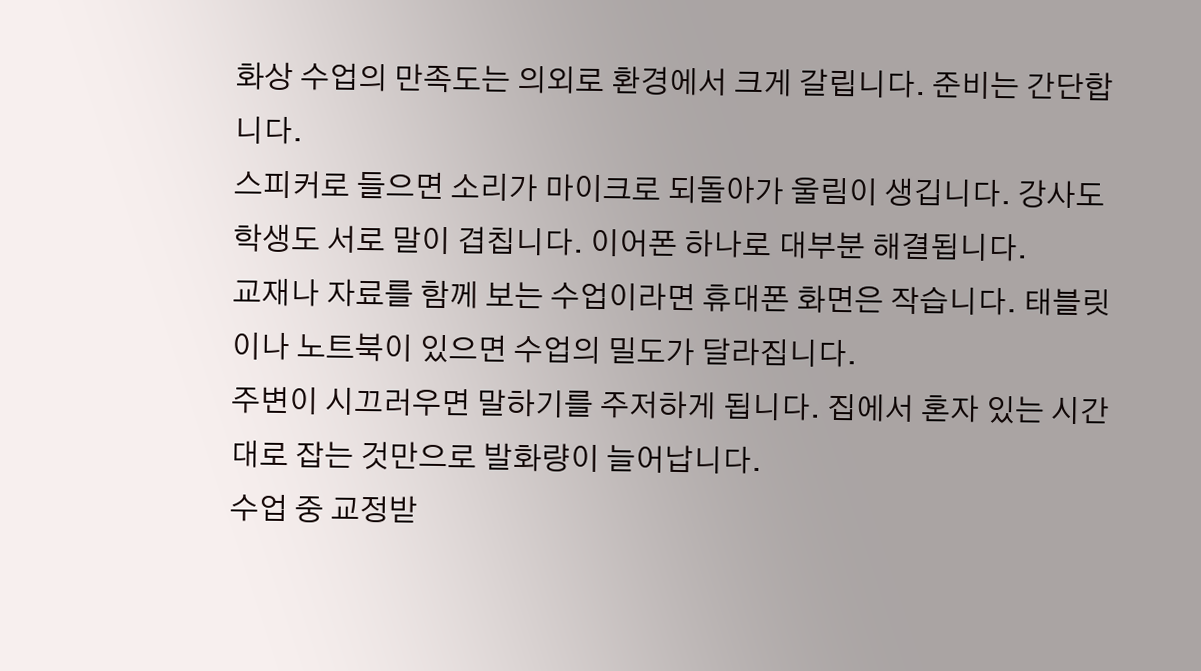화상 수업의 만족도는 의외로 환경에서 크게 갈립니다. 준비는 간단합니다.
스피커로 들으면 소리가 마이크로 되돌아가 울림이 생깁니다. 강사도 학생도 서로 말이 겹칩니다. 이어폰 하나로 대부분 해결됩니다.
교재나 자료를 함께 보는 수업이라면 휴대폰 화면은 작습니다. 태블릿이나 노트북이 있으면 수업의 밀도가 달라집니다.
주변이 시끄러우면 말하기를 주저하게 됩니다. 집에서 혼자 있는 시간대로 잡는 것만으로 발화량이 늘어납니다.
수업 중 교정받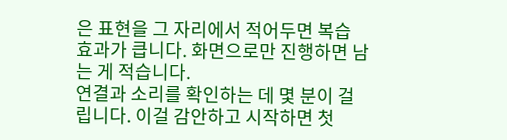은 표현을 그 자리에서 적어두면 복습 효과가 큽니다. 화면으로만 진행하면 남는 게 적습니다.
연결과 소리를 확인하는 데 몇 분이 걸립니다. 이걸 감안하고 시작하면 첫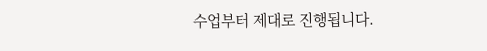수업부터 제대로 진행됩니다.